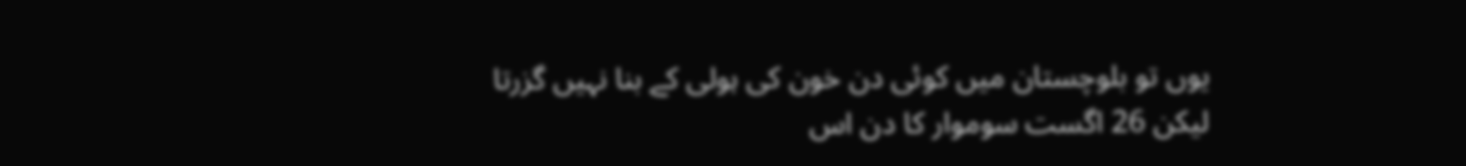یوں تو بلوچستان میں کوئی دن خون کی ہولی کے بنا نہیں گزرتا لیکن 26 اگست سوموار کا دن اس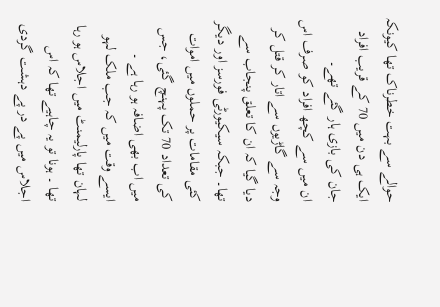حوالے سے بہت خطرناک تھا کیونکہ ایک ہی دن میں 70 کے قریب افراد جان کی بازی ہار گئے تھے۔
ان میں سے کچھ افراد کو صرف اس وجہ سے گاڑیوں سے اتار کر قتل کر دیا گیا کہ ان کا تعلق پنجاب سے تھا۔ جبکہ سیکیورٹی فورسز اور دیگر کئی مقامات پر حملوں میں اموات کی تعداد 70 تک پہنچ گئی، جس میں اب بھی اضافہ ہو رہا ہے ۔
ایسے وقت میں کہ جب ملک لہو لہان تھا پارلیمنٹ میں اجلاس ہو رہا تھا ۔ ہونا تو یہ چاہیے تھا کہ اس اجلاس میں پے در پے دہشت گردی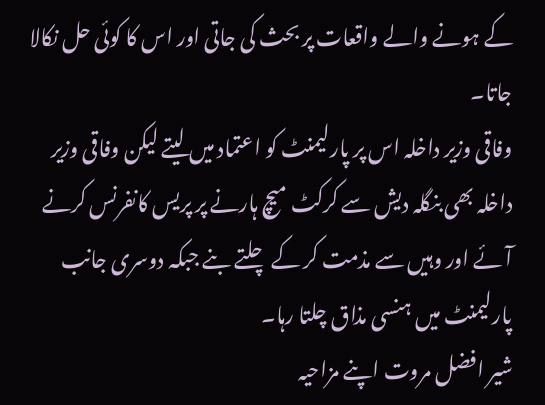کے ہونے والے واقعات پر بحث کی جاتی اور اس کا کوئی حل نکالا جاتا۔
وفاقی وزیر داخلہ اس پر پارلیمنٹ کو اعتماد میں لیتے لیکن وفاقی وزیر داخلہ بھی بنگلہ دیش سے کرکٹ میچ ہارنے پر پریس کانفرنس کرنے آئے اور وہیں سے مذمت کر کے چلتے بنے جبکہ دوسری جانب پارلیمنٹ میں ہنسی مذاق چلتا رہا۔
شیر افضل مروت اپنے مزاحیہ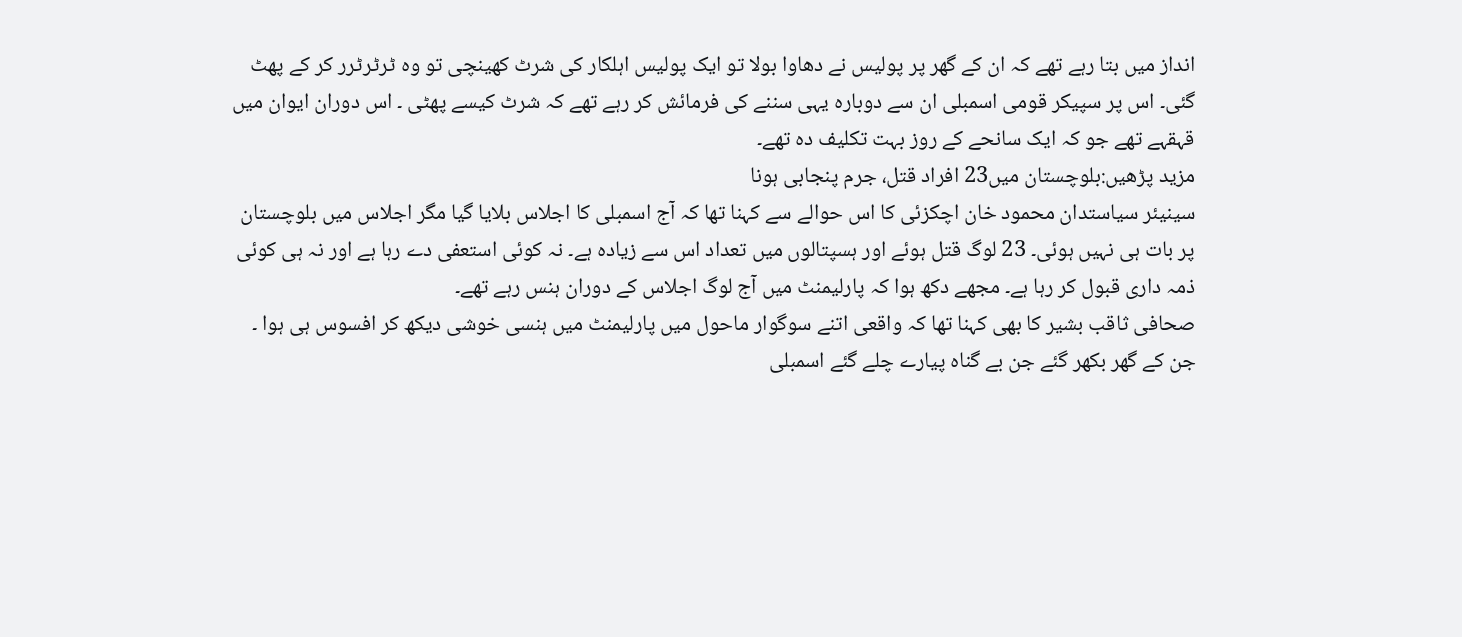انداز میں بتا رہے تھے کہ ان کے گھر پر پولیس نے دھاوا بولا تو ایک پولیس اہلکار کی شرٹ کھینچی تو وہ ٹرٹرٹرر کر کے پھٹ گئی۔ اس پر سپیکر قومی اسمبلی ان سے دوبارہ یہی سننے کی فرمائش کر رہے تھے کہ شرٹ کیسے پھٹی ۔ اس دوران ایوان میں قہقہے تھے جو کہ ایک سانحے کے روز بہت تکلیف دہ تھے۔
مزید پڑھیں:بلوچستان میں23 افراد قتل، جرم پنجابی ہونا
سینیئر سیاستدان محمود خان اچکزئی کا اس حوالے سے کہنا تھا کہ آج اسمبلی کا اجلاس بلایا گیا مگر اجلاس میں بلوچستان پر بات ہی نہیں ہوئی۔ 23 لوگ قتل ہوئے اور ہسپتالوں میں تعداد اس سے زیادہ ہے۔ نہ کوئی استعفی دے رہا ہے اور نہ ہی کوئی ذمہ داری قبول کر رہا ہے۔ مجھے دکھ ہوا کہ پارلیمنٹ میں آج لوگ اجلاس کے دوران ہنس رہے تھے۔
صحافی ثاقب بشیر کا بھی کہنا تھا کہ واقعی اتنے سوگوار ماحول میں پارلیمنٹ میں ہنسی خوشی دیکھ کر افسوس ہی ہوا ۔ جن کے گھر بکھر گئے جن بے گناہ پیارے چلے گئے اسمبلی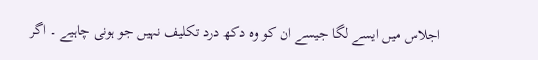اجلاس میں ایسے لگا جیسے ان کو وہ دکھ درد تکلیف نہیں جو ہونی چاہیے ۔ اگر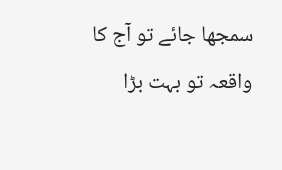سمجھا جائے تو آج کا واقعہ تو بہت بڑا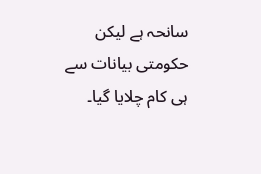سانحہ ہے لیکن حکومتی بیانات سے ہی کام چلایا گیا۔